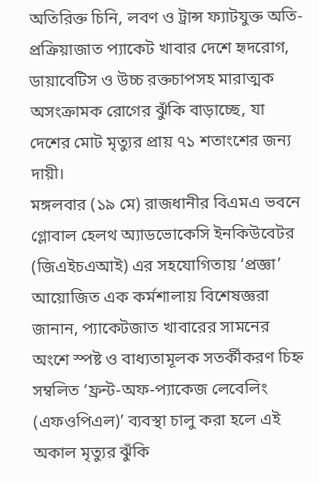অতিরিক্ত চিনি, লবণ ও ট্রান্স ফ্যাটযুক্ত অতি-প্রক্রিয়াজাত প্যাকেট খাবার দেশে হৃদরোগ, ডায়াবেটিস ও উচ্চ রক্তচাপসহ মারাত্মক অসংক্রামক রোগের ঝুঁকি বাড়াচ্ছে, যা দেশের মোট মৃত্যুর প্রায় ৭১ শতাংশের জন্য দায়ী।
মঙ্গলবার (১৯ মে) রাজধানীর বিএমএ ভবনে গ্লোবাল হেলথ অ্যাডভোকেসি ইনকিউবেটর (জিএইচএআই) এর সহযোগিতায় ‘প্রজ্ঞা’ আয়োজিত এক কর্মশালায় বিশেষজ্ঞরা জানান, প্যাকেটজাত খাবারের সামনের অংশে স্পষ্ট ও বাধ্যতামূলক সতর্কীকরণ চিহ্ন সম্বলিত ‘ফ্রন্ট-অফ-প্যাকেজ লেবেলিং (এফওপিএল)’ ব্যবস্থা চালু করা হলে এই অকাল মৃত্যুর ঝুঁকি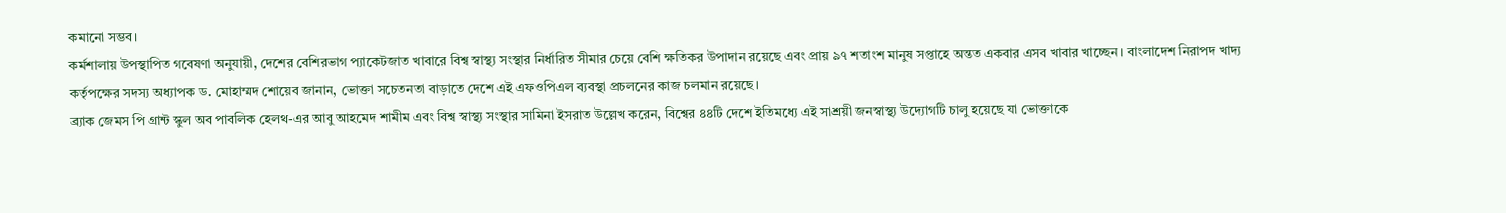কমানো সম্ভব।
কর্মশালায় উপস্থাপিত গবেষণা অনুযায়ী, দেশের বেশিরভাগ প্যাকেটজাত খাবারে বিশ্ব স্বাস্থ্য সংস্থার নির্ধারিত সীমার চেয়ে বেশি ক্ষতিকর উপাদান রয়েছে এবং প্রায় ৯৭ শতাংশ মানুষ সপ্তাহে অন্তত একবার এসব খাবার খাচ্ছেন। বাংলাদেশ নিরাপদ খাদ্য কর্তৃপক্ষের সদস্য অধ্যাপক ড. মোহাম্মদ শোয়েব জানান, ভোক্তা সচেতনতা বাড়াতে দেশে এই এফওপিএল ব্যবস্থা প্রচলনের কাজ চলমান রয়েছে।
ব্র্যাক জেমস পি গ্রান্ট স্কুল অব পাবলিক হেলথ-এর আবু আহমেদ শামীম এবং বিশ্ব স্বাস্থ্য সংস্থার সামিনা ইসরাত উল্লেখ করেন, বিশ্বের ৪৪টি দেশে ইতিমধ্যে এই সাশ্রয়ী জনস্বাস্থ্য উদ্যোগটি চালু হয়েছে যা ভোক্তাকে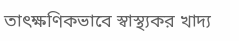তাৎক্ষণিকভাবে স্বাস্থ্যকর খাদ্য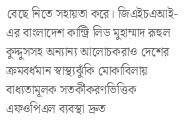বেছে নিতে সহায়তা করে। জিএইচএআই-এর বাংলাদেশ কান্ট্রি লিড মুহাম্মাদ রূহুল কুদ্দুসসহ অন্যান্য আলোচকরাও দেশের ক্রমবর্ধমান স্বাস্থ্যঝুঁকি মোকাবিলায় বাধ্যতামূলক সতর্কীকরণভিত্তিক এফওপিএল ব্যবস্থা দ্রুত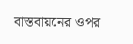বাস্তবায়নের ওপর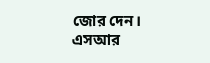জোর দেন।
এসআর